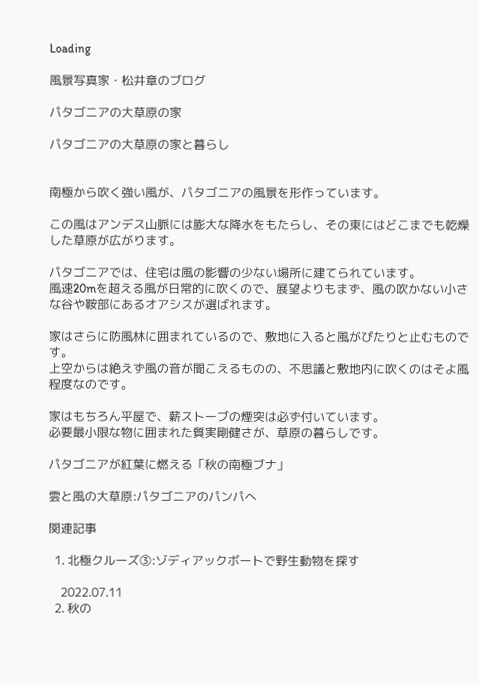Loading

風景写真家・松井章のブログ

パタゴニアの大草原の家

パタゴニアの大草原の家と暮らし


南極から吹く強い風が、パタゴニアの風景を形作っています。

この風はアンデス山脈には膨大な降水をもたらし、その東にはどこまでも乾燥した草原が広がります。

パタゴニアでは、住宅は風の影響の少ない場所に建てられています。
風速20mを超える風が日常的に吹くので、展望よりもまず、風の吹かない小さな谷や鞍部にあるオアシスが選ばれます。

家はさらに防風林に囲まれているので、敷地に入ると風がぴたりと止むものです。
上空からは絶えず風の音が聞こえるものの、不思議と敷地内に吹くのはそよ風程度なのです。

家はもちろん平屋で、薪ストーブの煙突は必ず付いています。
必要最小限な物に囲まれた質実剛健さが、草原の暮らしです。

パタゴニアが紅葉に燃える「秋の南極ブナ」

雲と風の大草原:パタゴニアのパンパへ

関連記事

  1. 北極クルーズ③:ゾディアックボートで野生動物を探す

    2022.07.11
  2. 秋の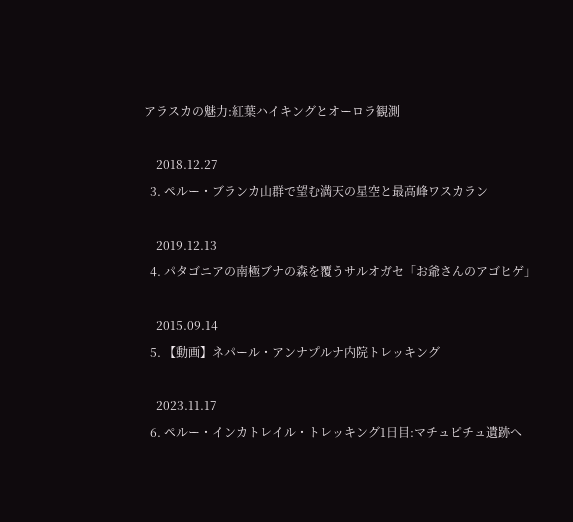アラスカの魅力:紅葉ハイキングとオーロラ観測

    2018.12.27
  3. ペルー・ブランカ山群で望む満天の星空と最高峰ワスカラン

    2019.12.13
  4. パタゴニアの南極ブナの森を覆うサルオガセ「お爺さんのアゴヒゲ」

    2015.09.14
  5. 【動画】ネパール・アンナプルナ内院トレッキング

    2023.11.17
  6. ペルー・インカトレイル・トレッキング1日目:マチュピチュ遺跡へ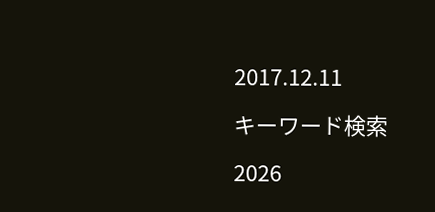2017.12.11

キーワード検索

2026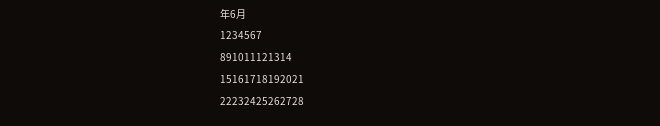年6月
1234567
891011121314
15161718192021
22232425262728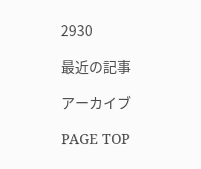2930

最近の記事

アーカイブ

PAGE TOP